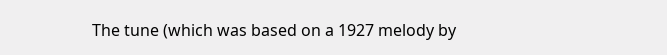The tune (which was based on a 1927 melody by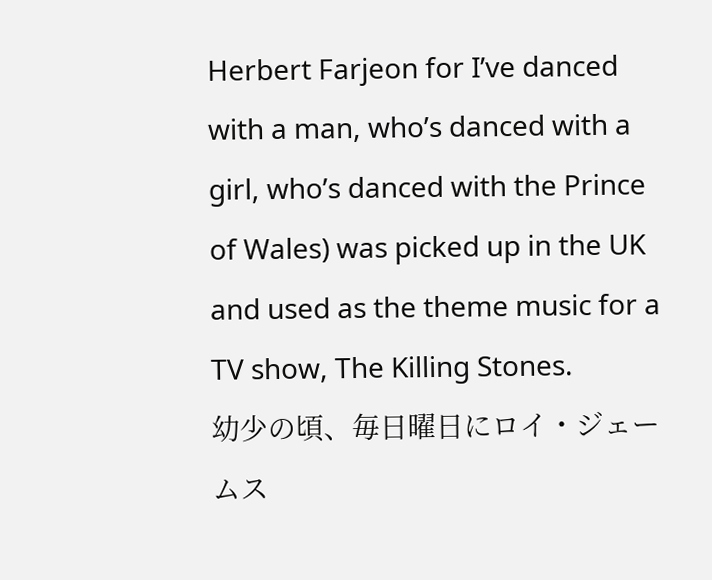Herbert Farjeon for I’ve danced with a man, who’s danced with a girl, who’s danced with the Prince of Wales) was picked up in the UK and used as the theme music for a TV show, The Killing Stones.
幼少の頃、毎日曜日にロイ・ジェームス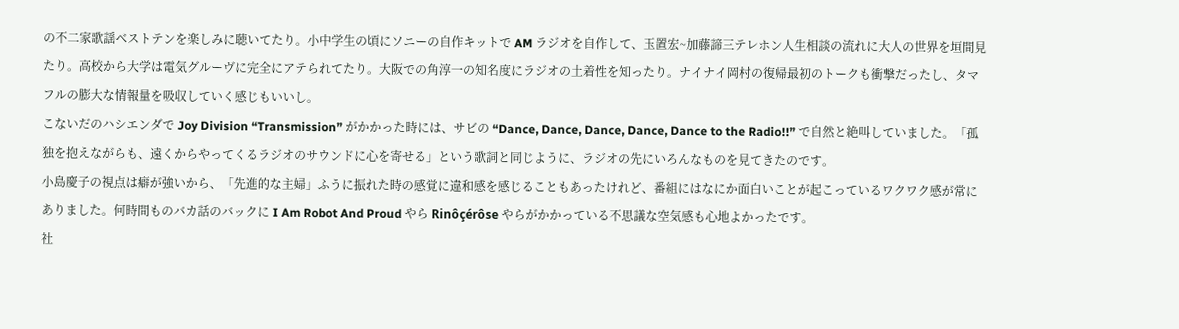の不二家歌謡ベストテンを楽しみに聴いてたり。小中学生の頃にソニーの自作キットで AM ラジオを自作して、玉置宏~加藤諦三テレホン人生相談の流れに大人の世界を垣間見たり。高校から大学は電気グルーヴに完全にアテられてたり。大阪での角淳一の知名度にラジオの土着性を知ったり。ナイナイ岡村の復帰最初のトークも衝撃だったし、タマフルの膨大な情報量を吸収していく感じもいいし。
こないだのハシエンダで Joy Division “Transmission” がかかった時には、サビの “Dance, Dance, Dance, Dance, Dance to the Radio!!” で自然と絶叫していました。「孤独を抱えながらも、遠くからやってくるラジオのサウンドに心を寄せる」という歌詞と同じように、ラジオの先にいろんなものを見てきたのです。
小島慶子の視点は癖が強いから、「先進的な主婦」ふうに振れた時の感覚に違和感を感じることもあったけれど、番組にはなにか面白いことが起こっているワクワク感が常にありました。何時間ものバカ話のバックに I Am Robot And Proud やら Rinôçérôse やらがかかっている不思議な空気感も心地よかったです。
社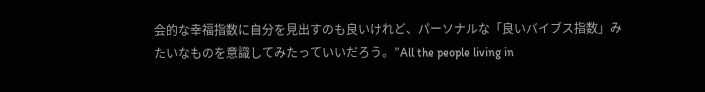会的な幸福指数に自分を見出すのも良いけれど、パーソナルな「良いバイブス指数」みたいなものを意識してみたっていいだろう。”All the people living in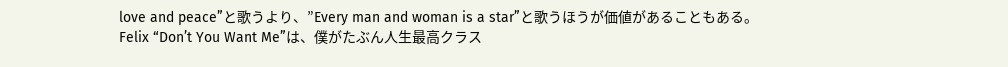love and peace”と歌うより、”Every man and woman is a star”と歌うほうが価値があることもある。
Felix “Don’t You Want Me”は、僕がたぶん人生最高クラス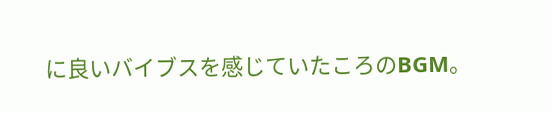に良いバイブスを感じていたころのBGM。